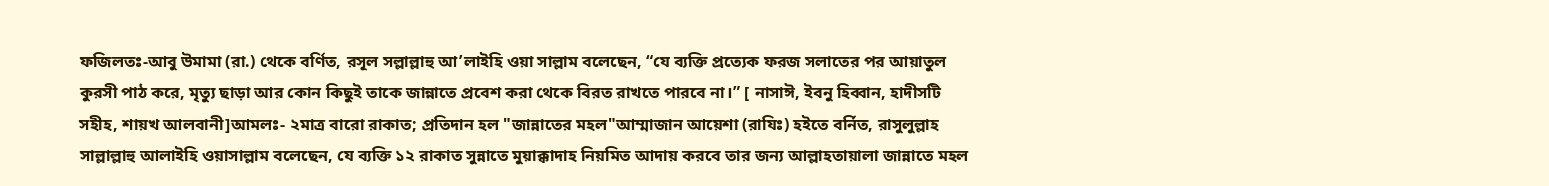ফজিলতঃ-আবু উমামা (রা.) থেকে বর্ণিত, রসূল সল্লাল্লাহু আ’লাইহি ওয়া সাল্লাম বলেছেন, “যে ব্যক্তি প্রত্যেক ফরজ সলাতের পর আয়াতুল কুরসী পাঠ করে, মৃত্যু ছাড়া আর কোন কিছুই তাকে জান্নাতে প্রবেশ করা থেকে বিরত রাখতে পারবে না।” [ নাসাঈ, ইবনু হিব্বান, হাদীসটি সহীহ, শায়খ আলবানী]আমলঃ- ২মাত্র বারো রাকাত; প্রতিদান হল "জান্নাতের মহল"আম্মাজান আয়েশা (রাযিঃ) হইতে বর্নিত, রাসুলুল্লাহ সাল্লাল্লাহু আলাইহি ওয়াসাল্লাম বলেছেন, যে ব্যক্তি ১২ রাকাত সুন্নাতে মুয়াক্কাদাহ নিয়মিত আদায় করবে তার জন্য আল্লাহতায়ালা জান্নাতে মহল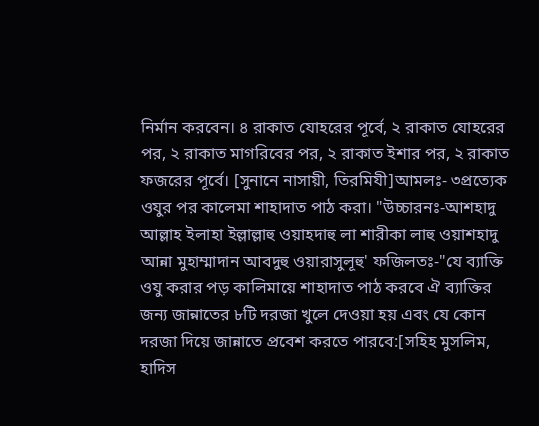নির্মান করবেন। ৪ রাকাত যোহরের পূর্বে, ২ রাকাত যোহরের পর, ২ রাকাত মাগরিবের পর, ২ রাকাত ইশার পর, ২ রাকাত ফজরের পূর্বে। [সুনানে নাসায়ী, তিরমিযী]আমলঃ- ৩প্রত্যেক ওযুর পর কালেমা শাহাদাত পাঠ করা। "উচ্চারনঃ-আশহাদু আল্লাহ ইলাহা ইল্লাল্লাহু ওয়াহদাহু লা শারীকা লাহু ওয়াশহাদু আন্না মুহাম্মাদান আবদুহু ওয়ারাসুলূহু' ফজিলতঃ-"যে ব্যাক্তি ওযু করার পড় কালিমায়ে শাহাদাত পাঠ করবে ঐ ব্যাক্তির জন্য জান্নাতের ৮টি দরজা খুলে দেওয়া হয় এবং যে কোন দরজা দিয়ে জান্নাতে প্রবেশ করতে পারবে:[সহিহ মুসলিম, হাদিস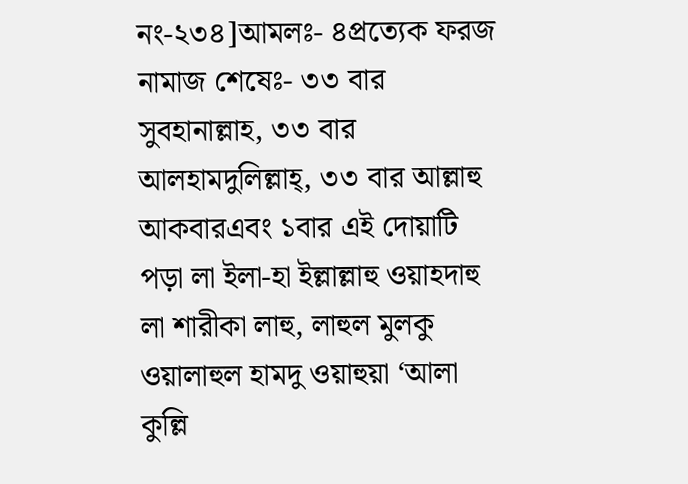নং-২৩৪]আমলঃ- ৪প্রত্যেক ফরজ নামাজ শেষেঃ- ৩৩ বার সুবহানাল্লাহ, ৩৩ বার আলহামদুলিল্লাহ্, ৩৩ বার আল্লাহু আকবারএবং ১বার এই দোয়াটি পড়া লা ইলা-হা ইল্লাল্লাহু ওয়াহদাহু লা শারীকা লাহু, লাহুল মুলকু ওয়ালাহুল হামদু ওয়াহুয়া ‘আলা কুল্লি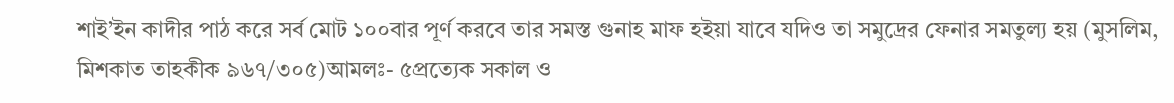শাই’ইন কাদীর পাঠ করে সর্ব মোট ১০০বার পূর্ণ করবে তার সমস্ত গুনাহ মাফ হইয়া যাবে যদিও তা সমুদ্রের ফেনার সমতুল্য হয় (মুসলিম, মিশকাত তাহকীক ৯৬৭/৩০৫)আমলঃ- ৫প্রত্যেক সকাল ও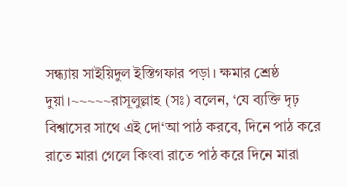সন্ধ্যায় সাইয়িদুল ইস্তিগফার পড়া। ক্ষমার শ্রেষ্ঠ দুয়া।~~~~~রাসূলুল্লাহ (সঃ) বলেন, ‘যে ব্যক্তি দৃঢ় বিশ্বাসের সাথে এই দো‘আ পাঠ করবে, দিনে পাঠ করে রাতে মারা গেলে কিংবা রাতে পাঠ করে দিনে মারা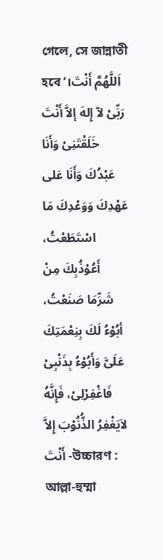গেলে, সে জান্নাতী হবে’।اَللَّهُمَّ أَنْتَ رَبِّىْ لآ إِلهَ إلاَّ أَنْتَ خَلَقْتَنِىْ وَأَنَا عَبْدُكَ وَأَنَا عَلى عَهْدِكَ وَوَعْدِكَ مَا اسْتَطَعْتُ، أَعُوْذُبِكَ مِنْ شَرِّمَا صَنَعْتُ، أبُوْءُ لَكَ بِنِعْمَتِكَ عَلَىَّ وَأَبُوْءُ بِذَنْبِىْ فَاغْفِرْلِىْ، فَإِنَّهُ لاَيَغْفِرُ الذُّنُوْبَ إِلاَّ أَنْتَ -উচ্চারণ : আল্লা-হুম্মা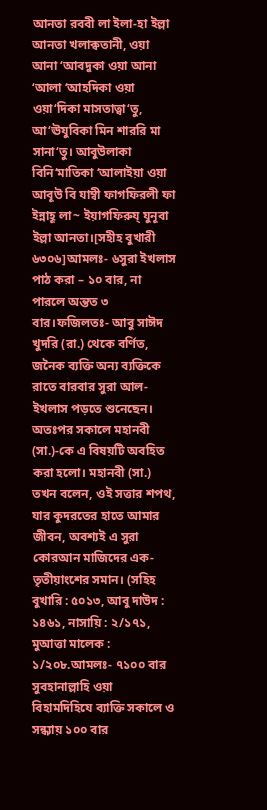আনতা রববী লা ইলা-হা ইল্লা আনতা খলাক্বতানী, ওয়া আনা ‘আবদুকা ওয়া আনা ‘আলা ‘আহদিকা ওয়া ওয়া‘দিকা মাসতাত্বা‘তু, আ‘ঊযুবিকা মিন শাররি মা সানা‘তু। আবুউলাকা বিনি‘মাতিকা ‘আলাইয়া ওয়া আবূউ বি যাম্বী ফাগফিরলী ফা ইন্নাহূ লা~ ইয়াগফিরুয্ যুনূবা ইল্লা আনতা।[সহীহ বুখারী ৬৩০৬]আমলঃ- ৬সুরা ইখলাস পাঠ করা – ১০ বার, না পারলে অন্তত ৩ বার।ফজিলতঃ- আবু সাঈদ খুদরি (রা.) থেকে বর্ণিত, জনৈক ব্যক্তি অন্য ব্যক্তিকে রাতে বারবার সুরা আল-ইখলাস পড়তে শুনেছেন। অতঃপর সকালে মহানবী (সা.)-কে এ বিষয়টি অবহিত করা হলো। মহানবী (সা.) তখন বলেন, ওই সত্তার শপথ, যার কুদরতের হাতে আমার জীবন, অবশ্যই এ সুরা কোরআন মাজিদের এক-তৃতীয়াংশের সমান। (সহিহ বুখারি : ৫০১৩, আবু দাউদ : ১৪৬১, নাসায়ি : ২/১৭১, মুআত্তা মালেক : ১/২০৮.আমলঃ- ৭১০০ বার সুবহানাল্লাহি ওয়া বিহামদিহিযে ব্যাক্তি সকালে ও সন্ধ্যায় ১০০ বার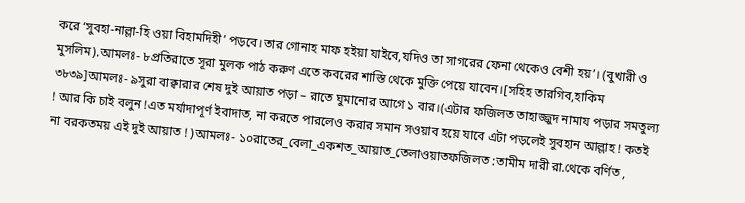করে ‘সুবহা-নাল্লা-হি ওয়া বিহামদিহী’ পড়বে।তার গোনাহ মাফ হইয়া যাইবে,যদিও তা সাগরের ফেনা থেকেও বেশী হয়’। (বুখারী ও মুসলিম).আমলঃ- ৮প্রতিরাতে সূরা মুলক পাঠ করুণ এতে কবরের শাস্তি থেকে মুক্তি পেয়ে যাবেন।[সহিহ তারগিব,হাকিম ৩৮৩৯]আমলঃ- ৯সুরা বাক্বারার শেষ দুই আয়াত পড়া – রাতে ঘুমানোর আগে ১ বার।(এটার ফজিলত তাহাজ্জুদ নামায পড়ার সমতুল্য ! আর কি চাই বলুন !এত মর্যাদাপূর্ণ ইবাদাত, না করতে পারলেও করার সমান সওয়াব হয়ে যাবে এটা পড়লেই সুবহান আল্লাহ ! কতই না বরকতময় এই দুই আয়াত ! )আমলঃ- ১০রাতের_বেলা_একশত_আয়াত_তেলাওয়াতফজিলত :তামীম দারী রা.থেকে বর্ণিত ,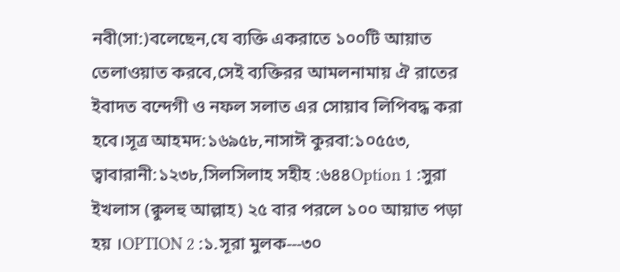নবী(সা:)বলেছেন,যে ব্যক্তি একরাতে ১০০টি আয়াত তেলাওয়াত করবে,সেই ব্যক্তিরর আমলনামায় ঐ রাতের ইবাদত বন্দেগী ও নফল সলাত এর সোয়াব লিপিবদ্ধ করা হবে।সূত্র আহমদ:১৬৯৫৮,নাসাঈ কুরবা:১০৫৫৩, ত্বাবারানী:১২৩৮,সিলসিলাহ সহীহ :৬৪৪Option 1 :সুরা ইখলাস (ক্বুলহু আল্লাহ) ২৫ বার পরলে ১০০ আয়াত পড়া হয় ।OPTION 2 :১.সূরা মুলক---৩০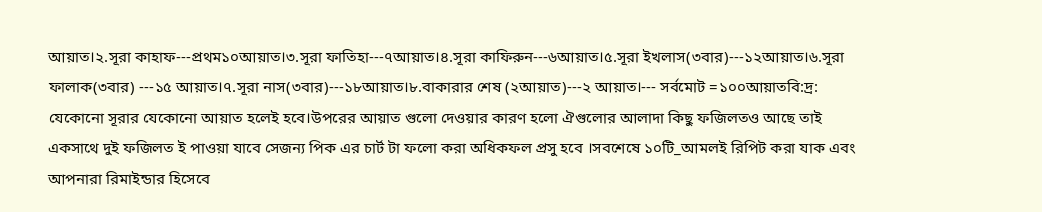আয়াত।২.সূরা কাহাফ---প্রথম১০আয়াত।৩.সূরা ফাতিহা---৭আয়াত।৪.সূরা কাফিরুন---৬আয়াত।৫.সূরা ইখলাস(৩বার)---১২আয়াত।৬.সূরা ফালাক(৩বার) ---১৫ আয়াত।৭.সূরা নাস(৩বার)---১৮আয়াত।৮.বাকারার শেষ (২আয়াত)---২ আয়াত।--- সর্বমোট =১০০আয়াতবি:দ্র: যেকোনো সূরার যেকোনো আয়াত হলেই হবে।উপরের আয়াত গুলো দেওয়ার কারণ হলো ঐগুলোর আলাদা কিছু ফজিলতও আছে তাই একসাথে দুই ফজিলত ই পাওয়া যাবে সেজন্য পিক এর চার্ট টা ফলো করা অধিকফল প্রসু হবে ।সবশেষে ১০টি_আমলই রিপিট করা যাক এবং আপনারা রিমাইন্ডার হিসেবে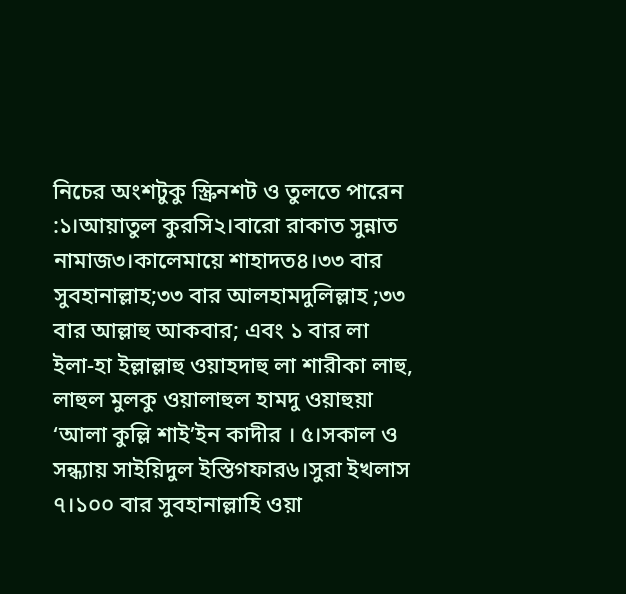নিচের অংশটুকু স্ক্রিনশট ও তুলতে পারেন :১।আয়াতুল কুরসি২।বারো রাকাত সুন্নাত নামাজ৩।কালেমায়ে শাহাদত৪।৩৩ বার সুবহানাল্লাহ;৩৩ বার আলহামদুলিল্লাহ ;৩৩ বার আল্লাহু আকবার; এবং ১ বার লা ইলা-হা ইল্লাল্লাহু ওয়াহদাহু লা শারীকা লাহু, লাহুল মুলকু ওয়ালাহুল হামদু ওয়াহুয়া ‘আলা কুল্লি শাই’ইন কাদীর । ৫।সকাল ও সন্ধ্যায় সাইয়িদুল ইস্তিগফার৬।সুরা ইখলাস ৭।১০০ বার সুবহানাল্লাহি ওয়া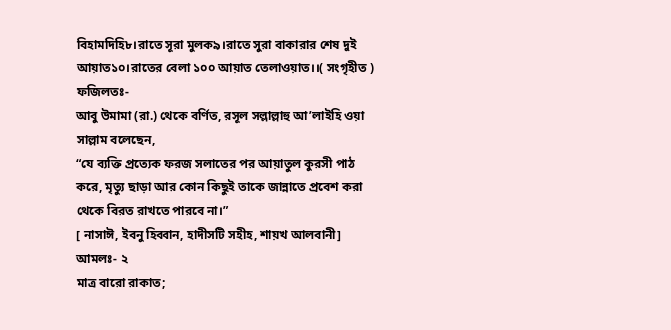বিহামদিহি৮।রাতে সূরা মুলক৯।রাতে সুরা বাকারার শেষ দুই আয়াত১০।রাতের বেলা ১০০ আয়াত তেলাওয়াত।।( সংগৃহীত )
ফজিলতঃ-
আবু উমামা (রা.) থেকে বর্ণিত, রসূল সল্লাল্লাহু আ’লাইহি ওয়া সাল্লাম বলেছেন,
“যে ব্যক্তি প্রত্যেক ফরজ সলাতের পর আয়াতুল কুরসী পাঠ করে, মৃত্যু ছাড়া আর কোন কিছুই তাকে জান্নাতে প্রবেশ করা থেকে বিরত রাখতে পারবে না।”
[ নাসাঈ, ইবনু হিব্বান, হাদীসটি সহীহ, শায়খ আলবানী]
আমলঃ- ২
মাত্র বারো রাকাত;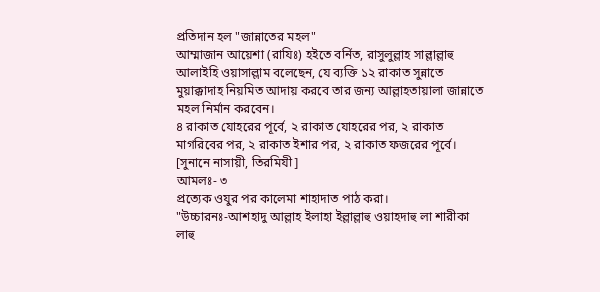প্রতিদান হল "জান্নাতের মহল"
আম্মাজান আয়েশা (রাযিঃ) হইতে বর্নিত, রাসুলুল্লাহ সাল্লাল্লাহু আলাইহি ওয়াসাল্লাম বলেছেন, যে ব্যক্তি ১২ রাকাত সুন্নাতে মুয়াক্কাদাহ নিয়মিত আদায় করবে তার জন্য আল্লাহতায়ালা জান্নাতে মহল নির্মান করবেন।
৪ রাকাত যোহরের পূর্বে, ২ রাকাত যোহরের পর, ২ রাকাত মাগরিবের পর, ২ রাকাত ইশার পর, ২ রাকাত ফজরের পূর্বে।
[সুনানে নাসায়ী, তিরমিযী]
আমলঃ- ৩
প্রত্যেক ওযুর পর কালেমা শাহাদাত পাঠ করা।
"উচ্চারনঃ-আশহাদু আল্লাহ ইলাহা ইল্লাল্লাহু ওয়াহদাহু লা শারীকা লাহু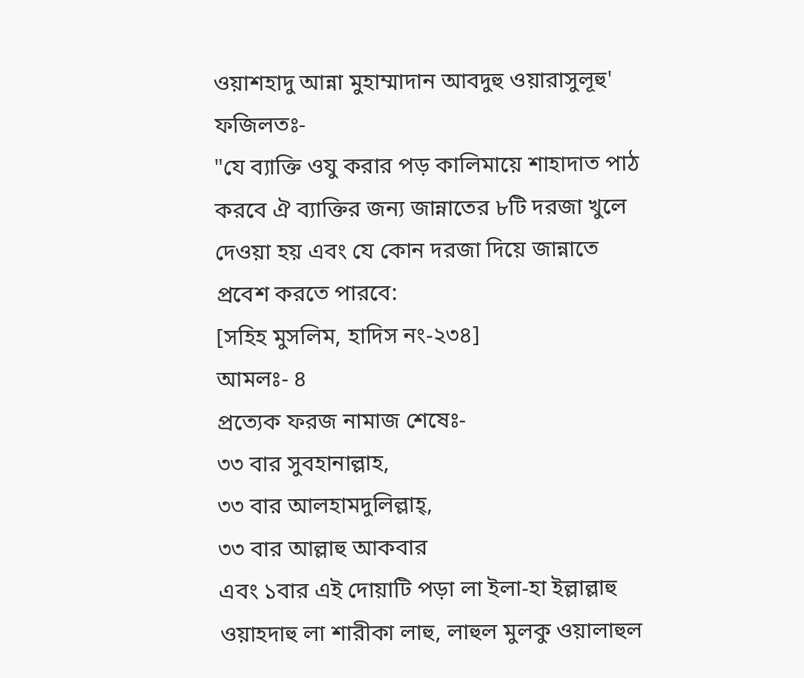ওয়াশহাদু আন্না মুহাম্মাদান আবদুহু ওয়ারাসুলূহু'
ফজিলতঃ-
"যে ব্যাক্তি ওযু করার পড় কালিমায়ে শাহাদাত পাঠ করবে ঐ ব্যাক্তির জন্য জান্নাতের ৮টি দরজা খুলে দেওয়া হয় এবং যে কোন দরজা দিয়ে জান্নাতে প্রবেশ করতে পারবে:
[সহিহ মুসলিম, হাদিস নং-২৩৪]
আমলঃ- ৪
প্রত্যেক ফরজ নামাজ শেষেঃ-
৩৩ বার সুবহানাল্লাহ,
৩৩ বার আলহামদুলিল্লাহ্,
৩৩ বার আল্লাহু আকবার
এবং ১বার এই দোয়াটি পড়া লা ইলা-হা ইল্লাল্লাহু ওয়াহদাহু লা শারীকা লাহু, লাহুল মুলকু ওয়ালাহুল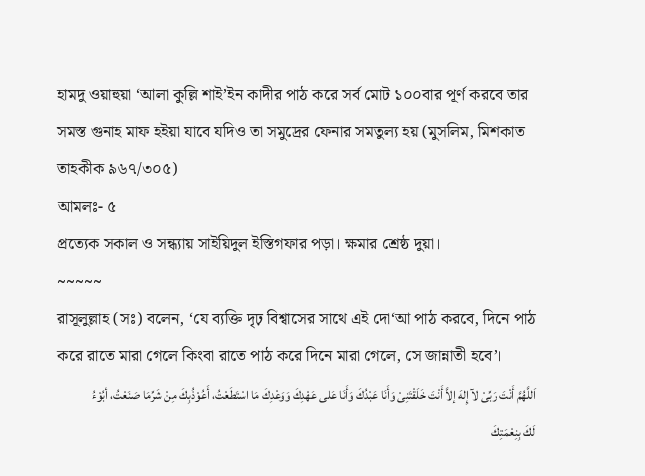হামদু ওয়াহুয়া ‘আলা কুল্লি শাই’ইন কাদীর পাঠ করে সর্ব মোট ১০০বার পূর্ণ করবে তার সমস্ত গুনাহ মাফ হইয়া যাবে যদিও তা সমুদ্রের ফেনার সমতুল্য হয় (মুসলিম, মিশকাত তাহকীক ৯৬৭/৩০৫)
আমলঃ- ৫
প্রত্যেক সকাল ও সন্ধ্যায় সাইয়িদুল ইস্তিগফার পড়া। ক্ষমার শ্রেষ্ঠ দুয়া।
~~~~~
রাসূলুল্লাহ (সঃ) বলেন, ‘যে ব্যক্তি দৃঢ় বিশ্বাসের সাথে এই দো‘আ পাঠ করবে, দিনে পাঠ করে রাতে মারা গেলে কিংবা রাতে পাঠ করে দিনে মারা গেলে, সে জান্নাতী হবে’।
اَللَّهُمَّ أَنْتَ رَبِّىْ لآ إِلهَ إلاَّ أَنْتَ خَلَقْتَنِىْ وَأَنَا عَبْدُكَ وَأَنَا عَلى عَهْدِكَ وَوَعْدِكَ مَا اسْتَطَعْتُ، أَعُوْذُبِكَ مِنْ شَرِّمَا صَنَعْتُ، أبُوْءُ لَكَ بِنِعْمَتِكَ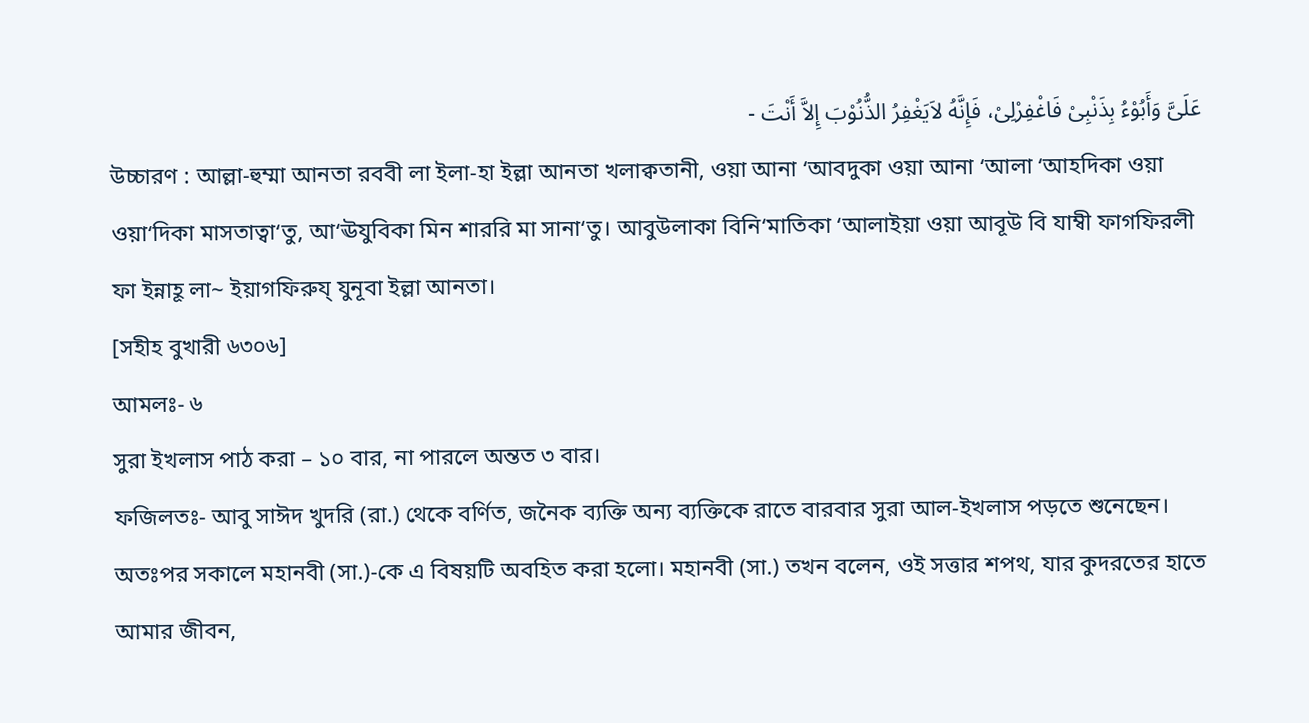عَلَىَّ وَأَبُوْءُ بِذَنْبِىْ فَاغْفِرْلِىْ، فَإِنَّهُ لاَيَغْفِرُ الذُّنُوْبَ إِلاَّ أَنْتَ -
উচ্চারণ : আল্লা-হুম্মা আনতা রববী লা ইলা-হা ইল্লা আনতা খলাক্বতানী, ওয়া আনা ‘আবদুকা ওয়া আনা ‘আলা ‘আহদিকা ওয়া ওয়া‘দিকা মাসতাত্বা‘তু, আ‘ঊযুবিকা মিন শাররি মা সানা‘তু। আবুউলাকা বিনি‘মাতিকা ‘আলাইয়া ওয়া আবূউ বি যাম্বী ফাগফিরলী ফা ইন্নাহূ লা~ ইয়াগফিরুয্ যুনূবা ইল্লা আনতা।
[সহীহ বুখারী ৬৩০৬]
আমলঃ- ৬
সুরা ইখলাস পাঠ করা – ১০ বার, না পারলে অন্তত ৩ বার।
ফজিলতঃ- আবু সাঈদ খুদরি (রা.) থেকে বর্ণিত, জনৈক ব্যক্তি অন্য ব্যক্তিকে রাতে বারবার সুরা আল-ইখলাস পড়তে শুনেছেন। অতঃপর সকালে মহানবী (সা.)-কে এ বিষয়টি অবহিত করা হলো। মহানবী (সা.) তখন বলেন, ওই সত্তার শপথ, যার কুদরতের হাতে আমার জীবন,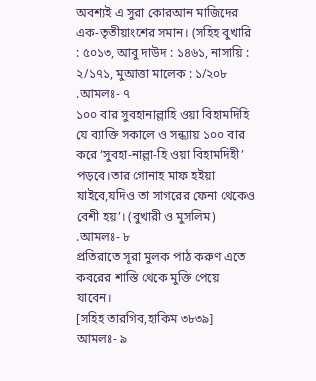অবশ্যই এ সুরা কোরআন মাজিদের এক-তৃতীয়াংশের সমান। (সহিহ বুখারি : ৫০১৩, আবু দাউদ : ১৪৬১, নাসায়ি : ২/১৭১, মুআত্তা মালেক : ১/২০৮
.আমলঃ- ৭
১০০ বার সুবহানাল্লাহি ওয়া বিহামদিহি
যে ব্যাক্তি সকালে ও সন্ধ্যায় ১০০ বার করে ‘সুবহা-নাল্লা-হি ওয়া বিহামদিহী’ পড়বে।তার গোনাহ মাফ হইয়া যাইবে,যদিও তা সাগরের ফেনা থেকেও বেশী হয়’। (বুখারী ও মুসলিম)
.আমলঃ- ৮
প্রতিরাতে সূরা মুলক পাঠ করুণ এতে কবরের শাস্তি থেকে মুক্তি পেয়ে যাবেন।
[সহিহ তারগিব,হাকিম ৩৮৩৯]
আমলঃ- ৯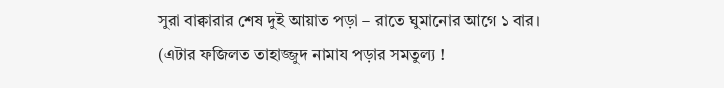সুরা বাক্বারার শেষ দুই আয়াত পড়া – রাতে ঘুমানোর আগে ১ বার।
(এটার ফজিলত তাহাজ্জুদ নামায পড়ার সমতুল্য !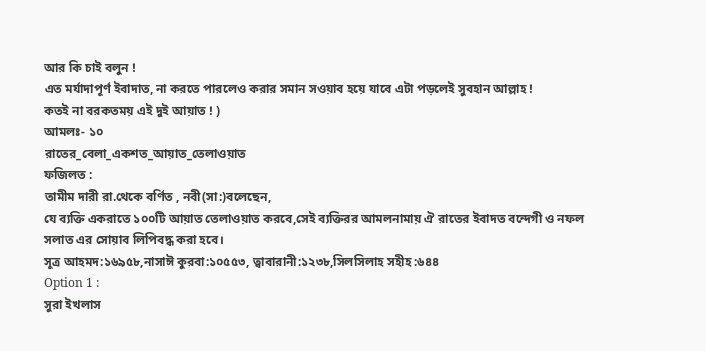আর কি চাই বলুন !
এত মর্যাদাপূর্ণ ইবাদাত, না করতে পারলেও করার সমান সওয়াব হয়ে যাবে এটা পড়লেই সুবহান আল্লাহ !
কতই না বরকতময় এই দুই আয়াত ! )
আমলঃ- ১০
রাতের_বেলা_একশত_আয়াত_তেলাওয়াত
ফজিলত :
তামীম দারী রা.থেকে বর্ণিত , নবী(সা:)বলেছেন,
যে ব্যক্তি একরাতে ১০০টি আয়াত তেলাওয়াত করবে,সেই ব্যক্তিরর আমলনামায় ঐ রাতের ইবাদত বন্দেগী ও নফল সলাত এর সোয়াব লিপিবদ্ধ করা হবে।
সূত্র আহমদ:১৬৯৫৮,নাসাঈ কুরবা:১০৫৫৩, ত্বাবারানী:১২৩৮,সিলসিলাহ সহীহ :৬৪৪
Option 1 :
সুরা ইখলাস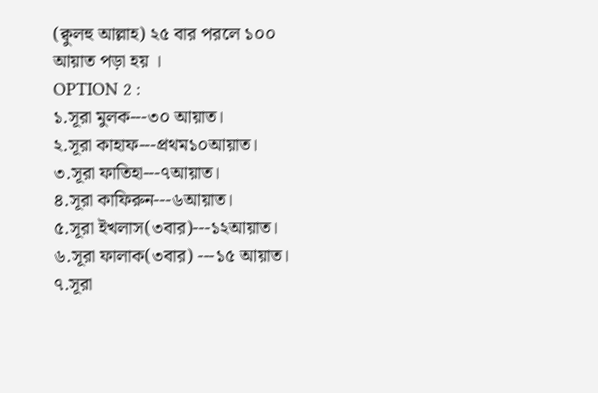(ক্বুলহু আল্লাহ) ২৫ বার পরলে ১০০ আয়াত পড়া হয় ।
OPTION 2 :
১.সূরা মুলক---৩০ আয়াত।
২.সূরা কাহাফ---প্রথম১০আয়াত।
৩.সূরা ফাতিহা---৭আয়াত।
৪.সূরা কাফিরুন---৬আয়াত।
৫.সূরা ইখলাস(৩বার)---১২আয়াত।
৬.সূরা ফালাক(৩বার) ---১৫ আয়াত।
৭.সূরা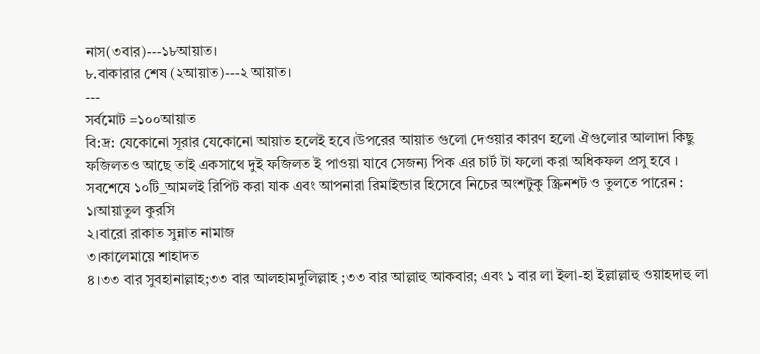নাস(৩বার)---১৮আয়াত।
৮.বাকারার শেষ (২আয়াত)---২ আয়াত।
---
সর্বমোট =১০০আয়াত
বি:দ্র: যেকোনো সূরার যেকোনো আয়াত হলেই হবে।উপরের আয়াত গুলো দেওয়ার কারণ হলো ঐগুলোর আলাদা কিছু ফজিলতও আছে তাই একসাথে দুই ফজিলত ই পাওয়া যাবে সেজন্য পিক এর চার্ট টা ফলো করা অধিকফল প্রসু হবে ।
সবশেষে ১০টি_আমলই রিপিট করা যাক এবং আপনারা রিমাইন্ডার হিসেবে নিচের অংশটুকু স্ক্রিনশট ও তুলতে পারেন :
১।আয়াতুল কুরসি
২।বারো রাকাত সুন্নাত নামাজ
৩।কালেমায়ে শাহাদত
৪।৩৩ বার সুবহানাল্লাহ;৩৩ বার আলহামদুলিল্লাহ ;৩৩ বার আল্লাহু আকবার; এবং ১ বার লা ইলা-হা ইল্লাল্লাহু ওয়াহদাহু লা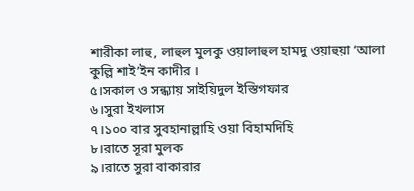শারীকা লাহু, লাহুল মুলকু ওয়ালাহুল হামদু ওয়াহুয়া ‘আলা কুল্লি শাই’ইন কাদীর ।
৫।সকাল ও সন্ধ্যায় সাইয়িদুল ইস্তিগফার
৬।সুরা ইখলাস
৭।১০০ বার সুবহানাল্লাহি ওয়া বিহামদিহি
৮।রাতে সূরা মুলক
৯।রাতে সুরা বাকারার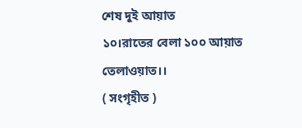শেষ দুই আয়াত
১০।রাতের বেলা ১০০ আয়াত তেলাওয়াত।।
( সংগৃহীত )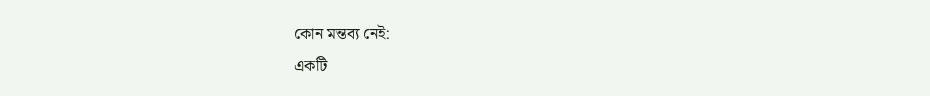কোন মন্তব্য নেই:
একটি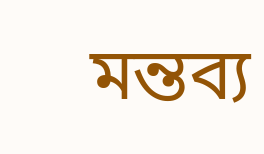মন্তব্য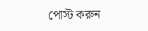পোস্ট করুন